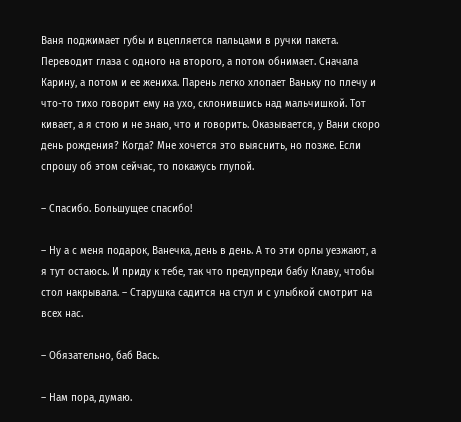Ваня поджимает губы и вцепляется пальцами в ручки пакета. Переводит глаза с одного на второго, а потом обнимает. Сначала Карину, а потом и ее жениха. Парень легко хлопает Ваньку по плечу и что-то тихо говорит ему на ухо, склонившись над мальчишкой. Тот кивает, а я стою и не знаю, что и говорить. Оказывается, у Вани скоро день рождения? Когда? Мне хочется это выяснить, но позже. Если спрошу об этом сейчас, то покажусь глупой.

– Спасибо. Большущее спасибо!

– Ну а с меня подарок, Ванечка, день в день. А то эти орлы уезжают, а я тут остаюсь. И приду к тебе, так что предупреди бабу Клаву, чтобы стол накрывала. – Старушка садится на стул и с улыбкой смотрит на всех нас.

– Обязательно, баб Вась.

– Нам пора, думаю.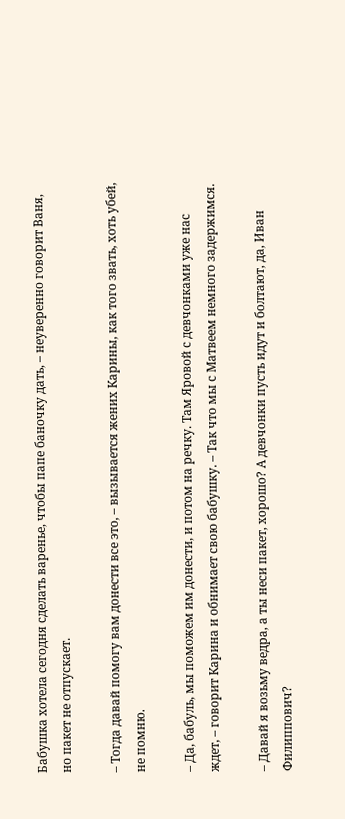Бабушка хотела сегодня сделать варенье, чтобы папе баночку дать, – неуверенно говорит Ваня, но пакет не отпускает.

– Тогда давай помогу вам донести все это, – вызывается жених Карины, как того звать, хоть убей, не помню.

– Да, бабуль, мы поможем им донести, и потом на речку. Там Яровой с девчонками уже нас ждет, – говорит Карина и обнимает свою бабушку. – Так что мы с Матвеем немного задержимся.

– Давай я возьму ведра, а ты неси пакет, хорошо? А девчонки пусть идут и болтают, да, Иван Филиппович?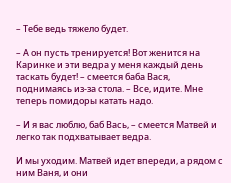– Тебе ведь тяжело будет.

– А он пусть тренируется! Вот женится на Каринке и эти ведра у меня каждый день таскать будет! – смеется баба Вася, поднимаясь из-за стола. – Все, идите. Мне теперь помидоры катать надо.

– И я вас люблю, баб Вась, – смеется Матвей и легко так подхватывает ведра.

И мы уходим. Матвей идет впереди, а рядом с ним Ваня, и они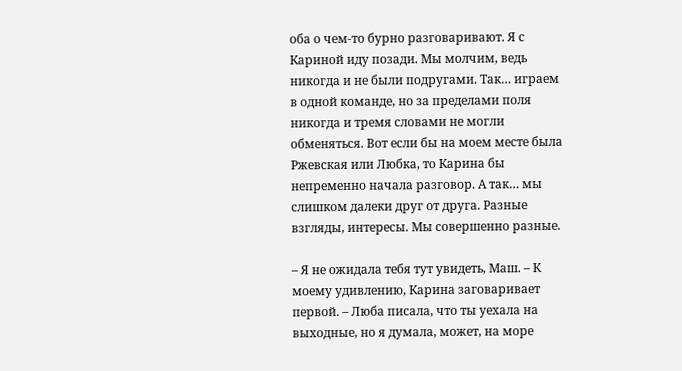оба о чем-то бурно разговаривают. Я с Кариной иду позади. Мы молчим, ведь никогда и не были подругами. Так… играем в одной команде, но за пределами поля никогда и тремя словами не могли обменяться. Вот если бы на моем месте была Ржевская или Любка, то Карина бы непременно начала разговор. А так… мы слишком далеки друг от друга. Разные взгляды, интересы. Мы совершенно разные.

– Я не ожидала тебя тут увидеть, Маш. – К моему удивлению, Карина заговаривает первой. – Люба писала, что ты уехала на выходные, но я думала, может, на море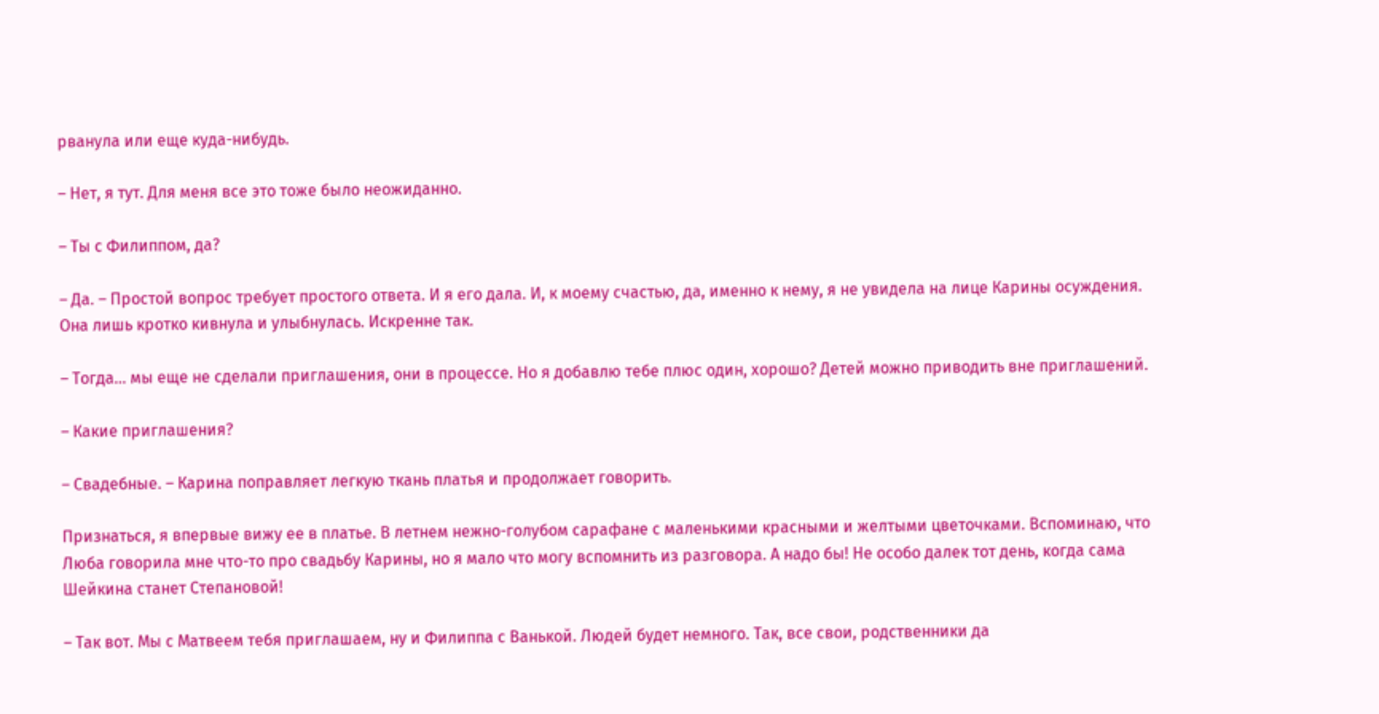рванула или еще куда-нибудь.

– Нет, я тут. Для меня все это тоже было неожиданно.

– Ты с Филиппом, да?

– Да. – Простой вопрос требует простого ответа. И я его дала. И, к моему счастью, да, именно к нему, я не увидела на лице Карины осуждения. Она лишь кротко кивнула и улыбнулась. Искренне так.

– Тогда… мы еще не сделали приглашения, они в процессе. Но я добавлю тебе плюс один, хорошо? Детей можно приводить вне приглашений.

– Какие приглашения?

– Свадебные. – Карина поправляет легкую ткань платья и продолжает говорить.

Признаться, я впервые вижу ее в платье. В летнем нежно-голубом сарафане с маленькими красными и желтыми цветочками. Вспоминаю, что Люба говорила мне что-то про свадьбу Карины, но я мало что могу вспомнить из разговора. А надо бы! Не особо далек тот день, когда сама Шейкина станет Степановой!

– Так вот. Мы с Матвеем тебя приглашаем, ну и Филиппа с Ванькой. Людей будет немного. Так, все свои, родственники да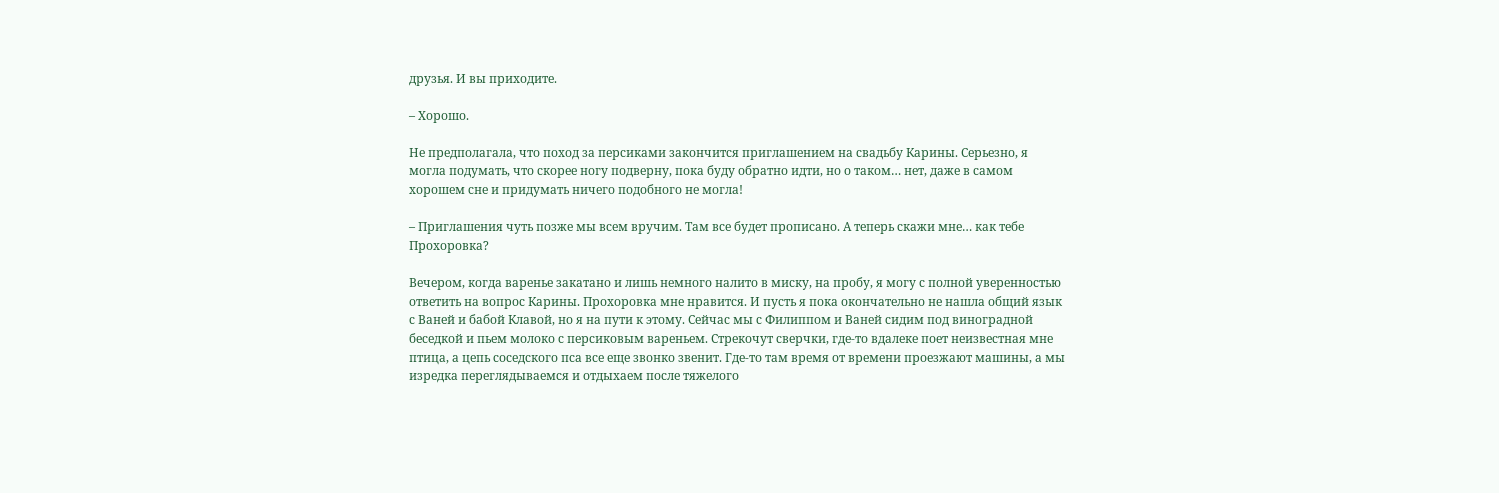друзья. И вы приходите.

– Хорошо.

Не предполагала, что поход за персиками закончится приглашением на свадьбу Карины. Серьезно, я могла подумать, что скорее ногу подверну, пока буду обратно идти, но о таком… нет, даже в самом хорошем сне и придумать ничего подобного не могла!

– Приглашения чуть позже мы всем вручим. Там все будет прописано. А теперь скажи мне… как тебе Прохоровка?

Вечером, когда варенье закатано и лишь немного налито в миску, на пробу, я могу с полной уверенностью ответить на вопрос Карины. Прохоровка мне нравится. И пусть я пока окончательно не нашла общий язык с Ваней и бабой Клавой, но я на пути к этому. Сейчас мы с Филиппом и Ваней сидим под виноградной беседкой и пьем молоко с персиковым вареньем. Стрекочут сверчки, где-то вдалеке поет неизвестная мне птица, а цепь соседского пса все еще звонко звенит. Где-то там время от времени проезжают машины, а мы изредка переглядываемся и отдыхаем после тяжелого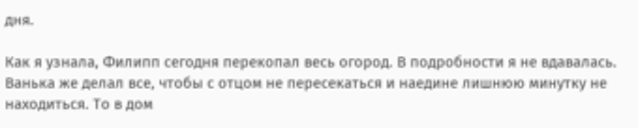дня.

Как я узнала, Филипп сегодня перекопал весь огород. В подробности я не вдавалась. Ванька же делал все, чтобы с отцом не пересекаться и наедине лишнюю минутку не находиться. То в дом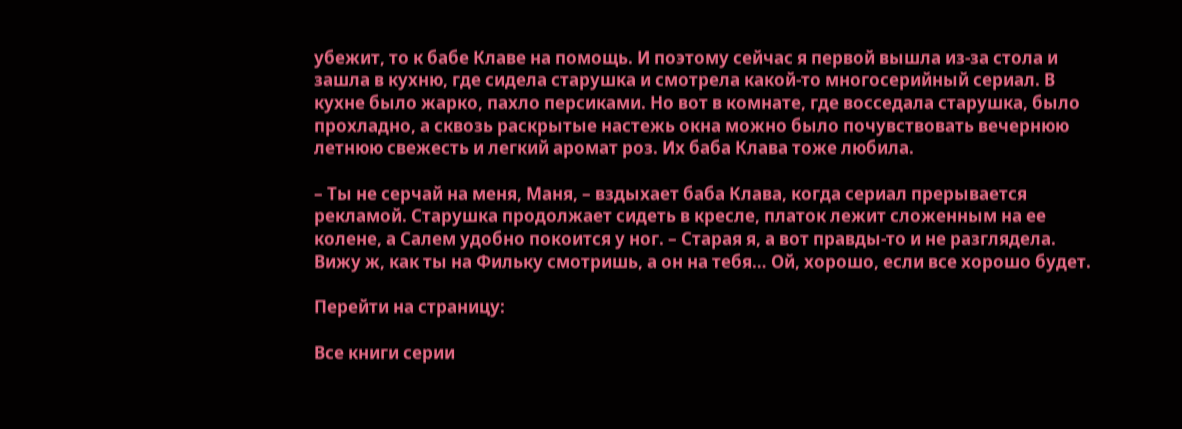убежит, то к бабе Клаве на помощь. И поэтому сейчас я первой вышла из-за стола и зашла в кухню, где сидела старушка и смотрела какой-то многосерийный сериал. В кухне было жарко, пахло персиками. Но вот в комнате, где восседала старушка, было прохладно, а сквозь раскрытые настежь окна можно было почувствовать вечернюю летнюю свежесть и легкий аромат роз. Их баба Клава тоже любила.

– Ты не серчай на меня, Маня, – вздыхает баба Клава, когда сериал прерывается рекламой. Старушка продолжает сидеть в кресле, платок лежит сложенным на ее колене, а Салем удобно покоится у ног. – Старая я, а вот правды-то и не разглядела. Вижу ж, как ты на Фильку смотришь, а он на тебя… Ой, хорошо, если все хорошо будет.

Перейти на страницу:

Все книги серии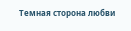Темная сторона любви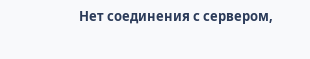Нет соединения с сервером,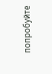попробуйте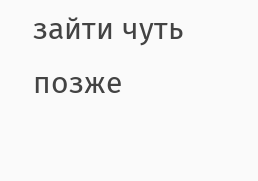зайти чуть позже